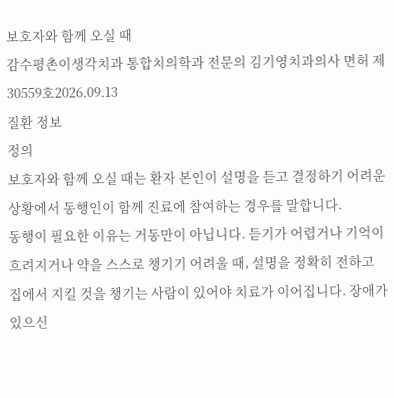보호자와 함께 오실 때
감수평촌이생각치과 통합치의학과 전문의 김기영치과의사 면허 제30559호2026.09.13
질환 정보
정의
보호자와 함께 오실 때는 환자 본인이 설명을 듣고 결정하기 어려운 상황에서 동행인이 함께 진료에 참여하는 경우를 말합니다.
동행이 필요한 이유는 거동만이 아닙니다. 듣기가 어렵거나 기억이 흐려지거나 약을 스스로 챙기기 어려울 때, 설명을 정확히 전하고 집에서 지킬 것을 챙기는 사람이 있어야 치료가 이어집니다. 장애가 있으신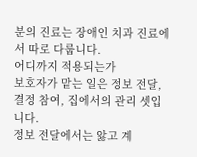분의 진료는 장애인 치과 진료에서 따로 다룹니다.
어디까지 적용되는가
보호자가 맡는 일은 정보 전달, 결정 참여, 집에서의 관리 셋입니다.
정보 전달에서는 앓고 계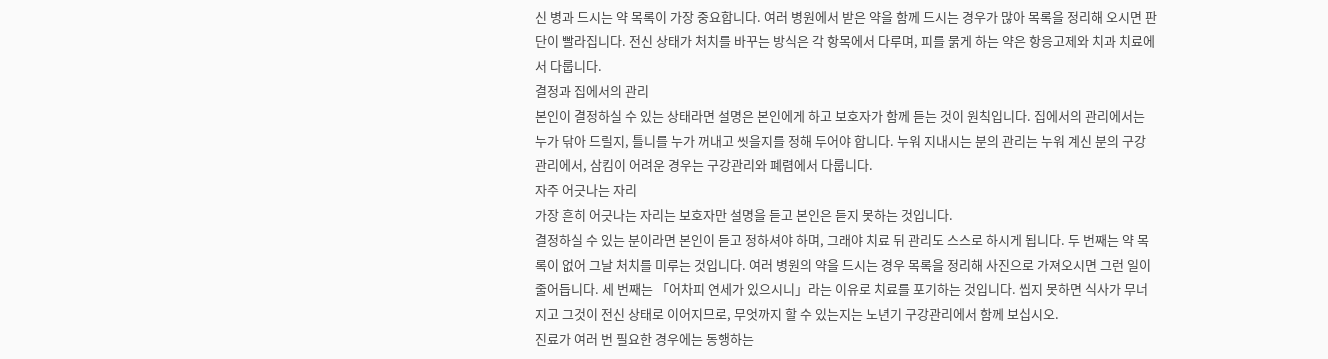신 병과 드시는 약 목록이 가장 중요합니다. 여러 병원에서 받은 약을 함께 드시는 경우가 많아 목록을 정리해 오시면 판단이 빨라집니다. 전신 상태가 처치를 바꾸는 방식은 각 항목에서 다루며, 피를 묽게 하는 약은 항응고제와 치과 치료에서 다룹니다.
결정과 집에서의 관리
본인이 결정하실 수 있는 상태라면 설명은 본인에게 하고 보호자가 함께 듣는 것이 원칙입니다. 집에서의 관리에서는 누가 닦아 드릴지, 틀니를 누가 꺼내고 씻을지를 정해 두어야 합니다. 누워 지내시는 분의 관리는 누워 계신 분의 구강관리에서, 삼킴이 어려운 경우는 구강관리와 폐렴에서 다룹니다.
자주 어긋나는 자리
가장 흔히 어긋나는 자리는 보호자만 설명을 듣고 본인은 듣지 못하는 것입니다.
결정하실 수 있는 분이라면 본인이 듣고 정하셔야 하며, 그래야 치료 뒤 관리도 스스로 하시게 됩니다. 두 번째는 약 목록이 없어 그날 처치를 미루는 것입니다. 여러 병원의 약을 드시는 경우 목록을 정리해 사진으로 가져오시면 그런 일이 줄어듭니다. 세 번째는 「어차피 연세가 있으시니」라는 이유로 치료를 포기하는 것입니다. 씹지 못하면 식사가 무너지고 그것이 전신 상태로 이어지므로, 무엇까지 할 수 있는지는 노년기 구강관리에서 함께 보십시오.
진료가 여러 번 필요한 경우에는 동행하는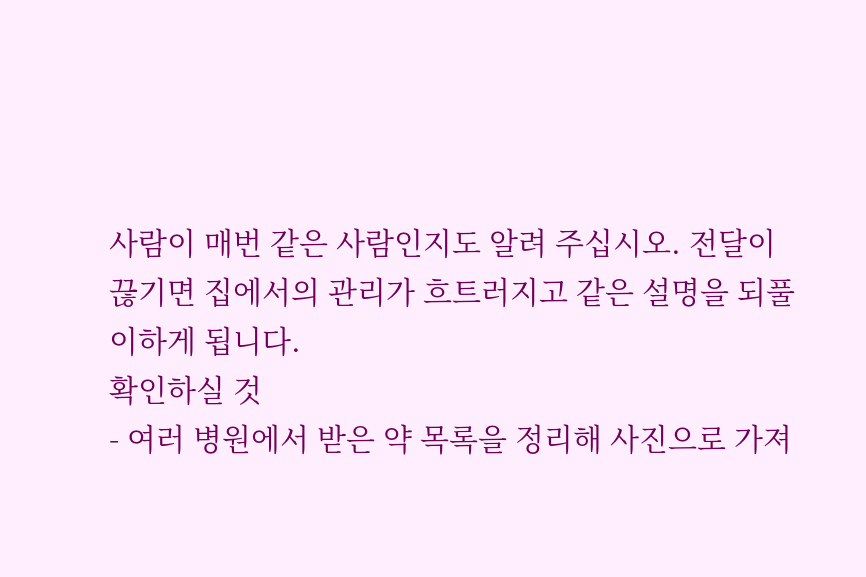사람이 매번 같은 사람인지도 알려 주십시오. 전달이 끊기면 집에서의 관리가 흐트러지고 같은 설명을 되풀이하게 됩니다.
확인하실 것
- 여러 병원에서 받은 약 목록을 정리해 사진으로 가져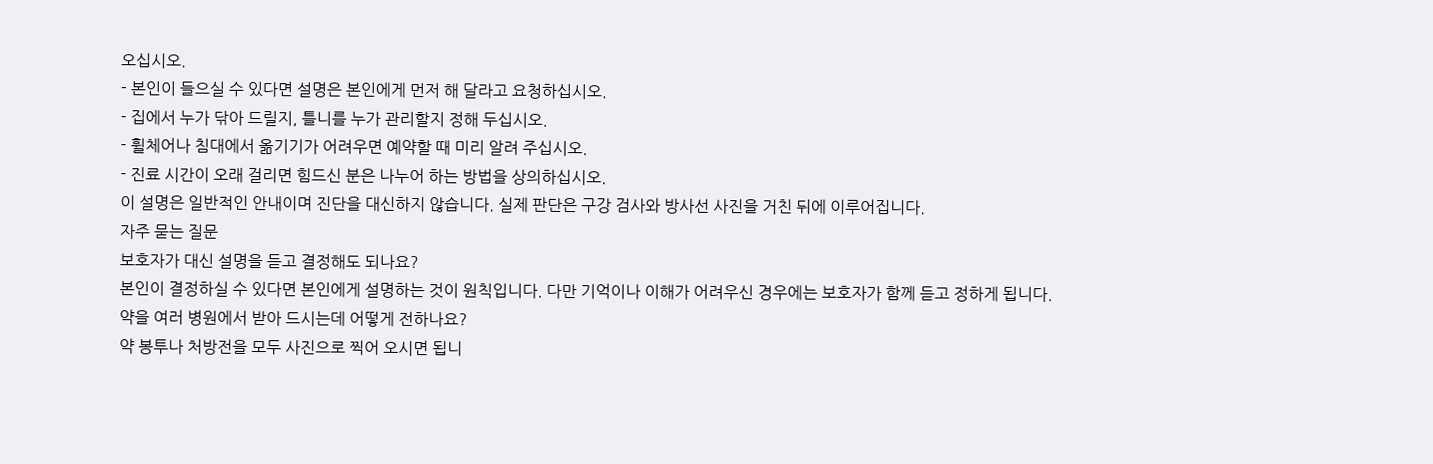오십시오.
- 본인이 들으실 수 있다면 설명은 본인에게 먼저 해 달라고 요청하십시오.
- 집에서 누가 닦아 드릴지, 틀니를 누가 관리할지 정해 두십시오.
- 휠체어나 침대에서 옮기기가 어려우면 예약할 때 미리 알려 주십시오.
- 진료 시간이 오래 걸리면 힘드신 분은 나누어 하는 방법을 상의하십시오.
이 설명은 일반적인 안내이며 진단을 대신하지 않습니다. 실제 판단은 구강 검사와 방사선 사진을 거친 뒤에 이루어집니다.
자주 묻는 질문
보호자가 대신 설명을 듣고 결정해도 되나요?
본인이 결정하실 수 있다면 본인에게 설명하는 것이 원칙입니다. 다만 기억이나 이해가 어려우신 경우에는 보호자가 함께 듣고 정하게 됩니다.
약을 여러 병원에서 받아 드시는데 어떻게 전하나요?
약 봉투나 처방전을 모두 사진으로 찍어 오시면 됩니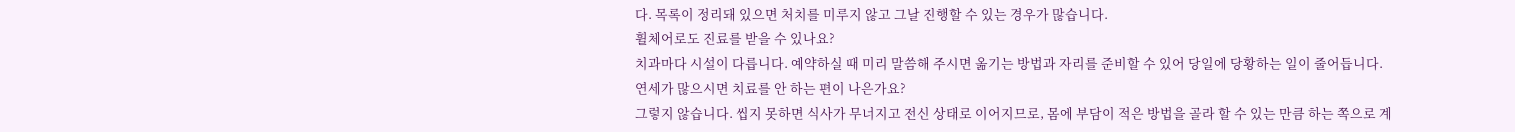다. 목록이 정리돼 있으면 처치를 미루지 않고 그날 진행할 수 있는 경우가 많습니다.
휠체어로도 진료를 받을 수 있나요?
치과마다 시설이 다릅니다. 예약하실 때 미리 말씀해 주시면 옮기는 방법과 자리를 준비할 수 있어 당일에 당황하는 일이 줄어듭니다.
연세가 많으시면 치료를 안 하는 편이 나은가요?
그렇지 않습니다. 씹지 못하면 식사가 무너지고 전신 상태로 이어지므로, 몸에 부담이 적은 방법을 골라 할 수 있는 만큼 하는 쪽으로 계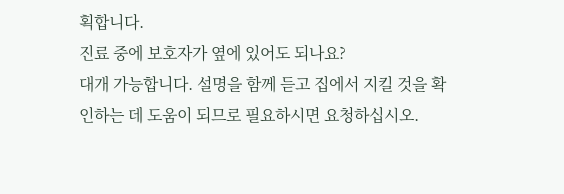획합니다.
진료 중에 보호자가 옆에 있어도 되나요?
대개 가능합니다. 설명을 함께 듣고 집에서 지킬 것을 확인하는 데 도움이 되므로 필요하시면 요청하십시오.